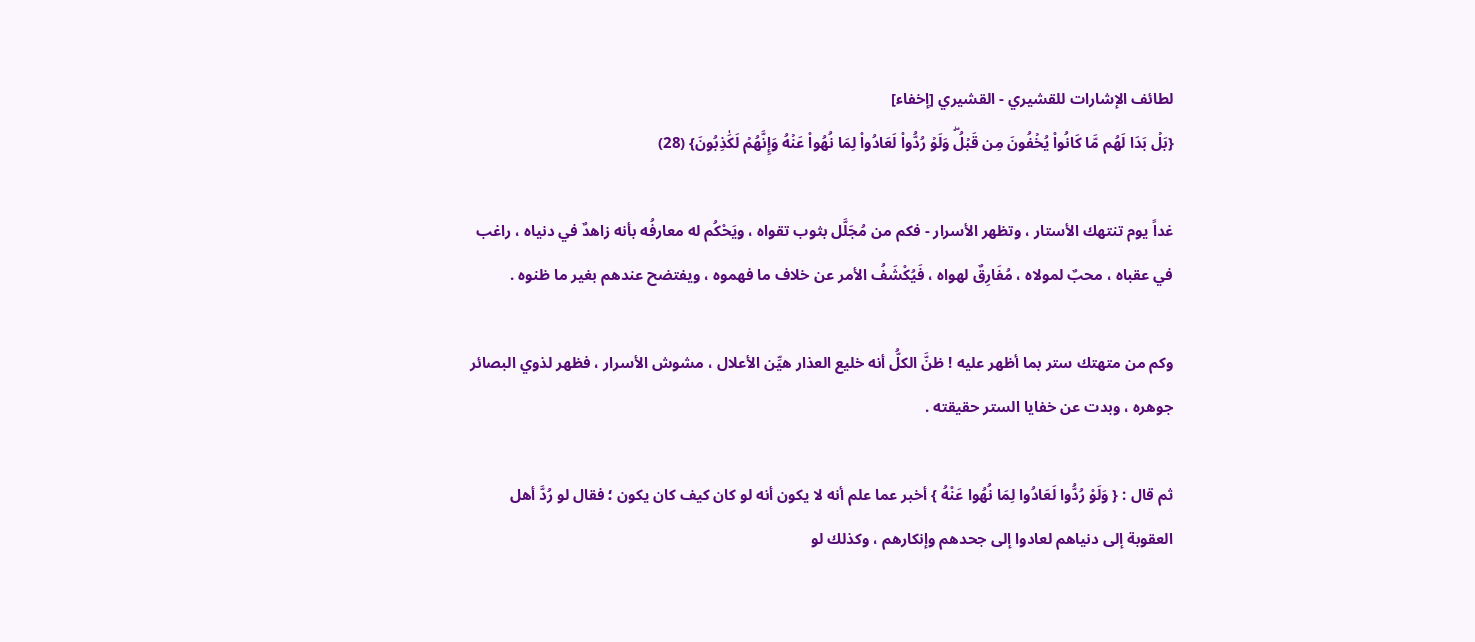لطائف الإشارات للقشيري - القشيري [إخفاء]
{بَلۡ بَدَا لَهُم مَّا كَانُواْ يُخۡفُونَ مِن قَبۡلُۖ وَلَوۡ رُدُّواْ لَعَادُواْ لِمَا نُهُواْ عَنۡهُ وَإِنَّهُمۡ لَكَٰذِبُونَ} (28)

غداً يوم تنتهك الأستار ، وتظهر الأسرار - فكم من مُجَلَّل بثوب تقواه ، ويَحْكُم له معارفُه بأنه زاهدٌ في دنياه ، راغب في عقباه ، محبٌ لمولاه ، مُفَارِقٌ لهواه ، فَيُكْشَفُ الأمر عن خلاف ما فهموه ، ويفتضح عندهم بغير ما ظنوه .

وكم من متهتك ستر بما أظهر عليه ! ظنَّ الكلُّ أنه خليع العذار هيِّن الأعلال ، مشوش الأسرار ، فظهر لذوي البصائر جوهره ، وبدت عن خفايا الستر حقيقته .

ثم قال : { وَلَوْ رُدُّوا لَعَادُوا لِمَا نُهُوا عَنْهُ } أخبر عما علم أنه لا يكون أنه لو كان كيف كان يكون ؛ فقال لو رُدَّ أهل العقوبة إلى دنياهم لعادوا إلى جحدهم وإنكارهم ، وكذلك لو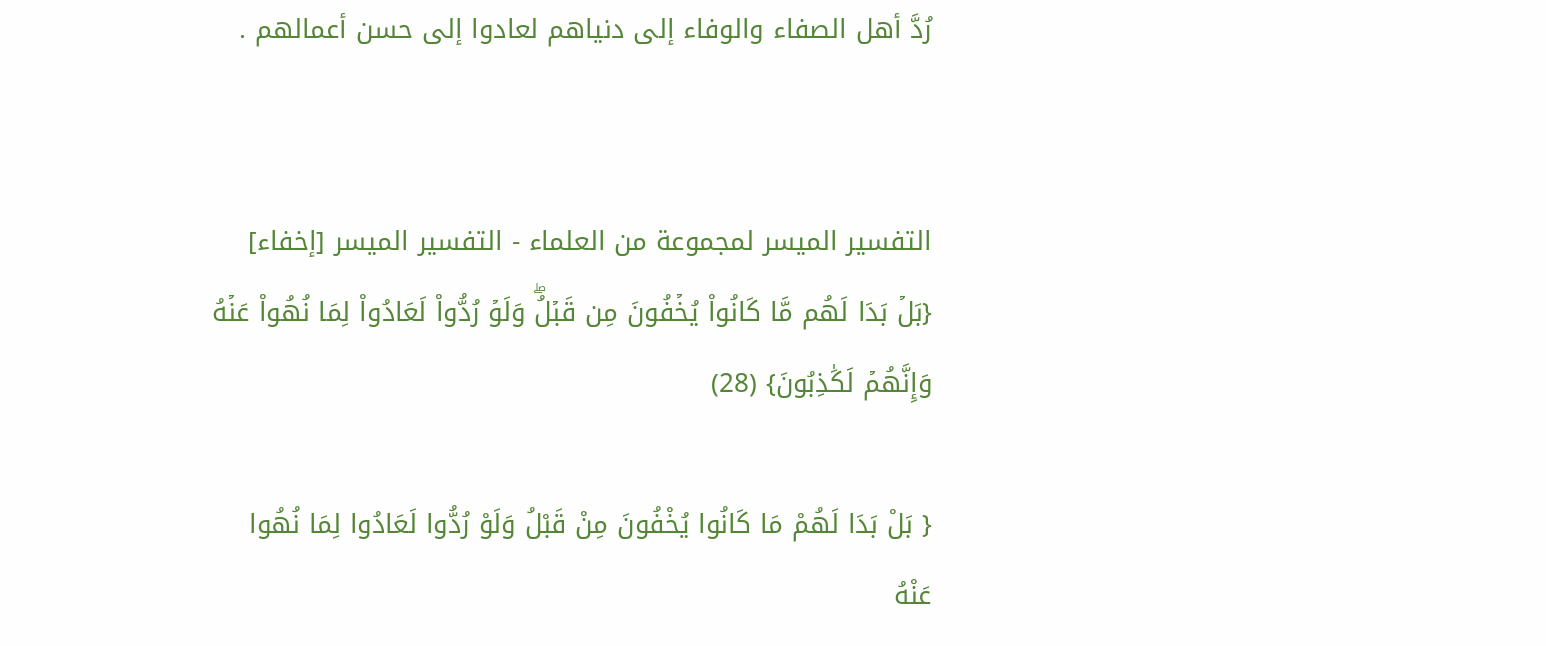رُدَّ أهل الصفاء والوفاء إلى دنياهم لعادوا إلى حسن أعمالهم .


التفسير الميسر لمجموعة من العلماء - التفسير الميسر [إخفاء]
{بَلۡ بَدَا لَهُم مَّا كَانُواْ يُخۡفُونَ مِن قَبۡلُۖ وَلَوۡ رُدُّواْ لَعَادُواْ لِمَا نُهُواْ عَنۡهُ وَإِنَّهُمۡ لَكَٰذِبُونَ} (28)

{ بَلْ بَدَا لَهُمْ مَا كَانُوا يُخْفُونَ مِنْ قَبْلُ وَلَوْ رُدُّوا لَعَادُوا لِمَا نُهُوا عَنْهُ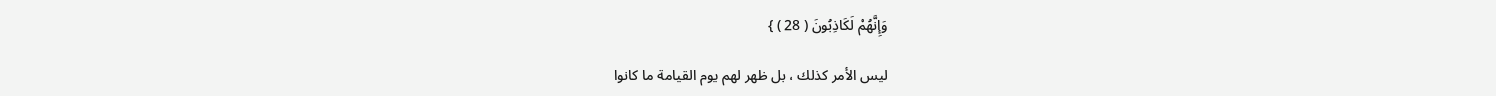وَإِنَّهُمْ لَكَاذِبُونَ ( 28 ) }

ليس الأمر كذلك ، بل ظهر لهم يوم القيامة ما كانوا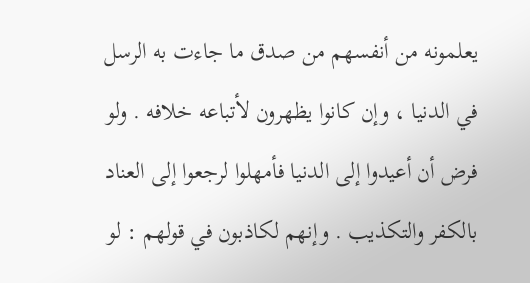يعلمونه من أنفسهم من صدق ما جاءت به الرسل في الدنيا ، وإن كانوا يظهرون لأتباعه خلافه . ولو فرض أن أعيدوا إلى الدنيا فأمهلوا لرجعوا إلى العناد بالكفر والتكذيب . وإنهم لكاذبون في قولهم : لو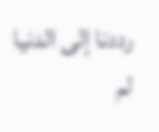رددنا إلى الدنيا لم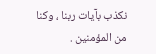نكذب بآيات ربنا ، وكنا من المؤمنين .